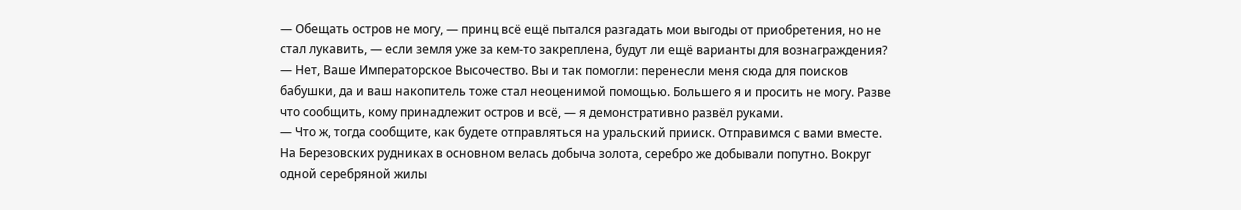— Обещать остров не могу, — принц всё ещё пытался разгадать мои выгоды от приобретения, но не стал лукавить, — если земля уже за кем-то закреплена, будут ли ещё варианты для вознаграждения?
— Нет, Ваше Императорское Высочество. Вы и так помогли: перенесли меня сюда для поисков бабушки, да и ваш накопитель тоже стал неоценимой помощью. Большего я и просить не могу. Разве что сообщить, кому принадлежит остров и всё, — я демонстративно развёл руками.
— Что ж, тогда сообщите, как будете отправляться на уральский прииск. Отправимся с вами вместе.
На Березовских рудниках в основном велась добыча золота, серебро же добывали попутно. Вокруг одной серебряной жилы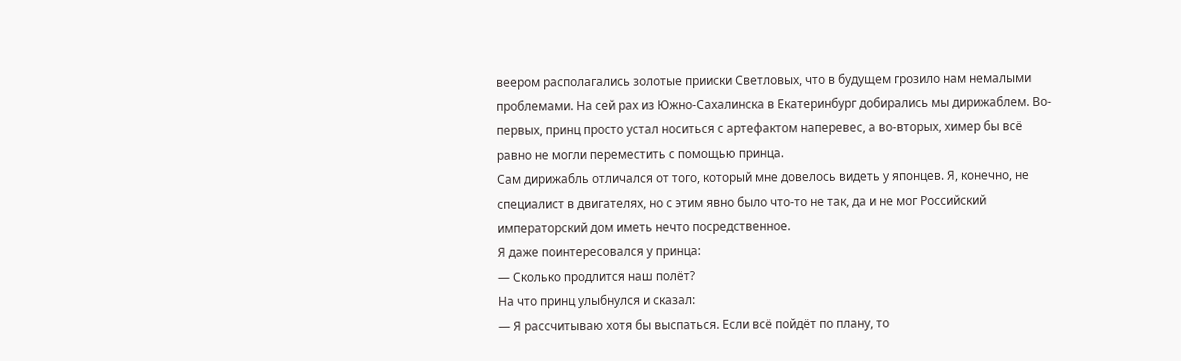веером располагались золотые прииски Светловых, что в будущем грозило нам немалыми проблемами. На сей рах из Южно-Сахалинска в Екатеринбург добирались мы дирижаблем. Во-первых, принц просто устал носиться с артефактом наперевес, а во-вторых, химер бы всё равно не могли переместить с помощью принца.
Сам дирижабль отличался от того, который мне довелось видеть у японцев. Я, конечно, не специалист в двигателях, но с этим явно было что-то не так, да и не мог Российский императорский дом иметь нечто посредственное.
Я даже поинтересовался у принца:
— Сколько продлится наш полёт?
На что принц улыбнулся и сказал:
— Я рассчитываю хотя бы выспаться. Если всё пойдёт по плану, то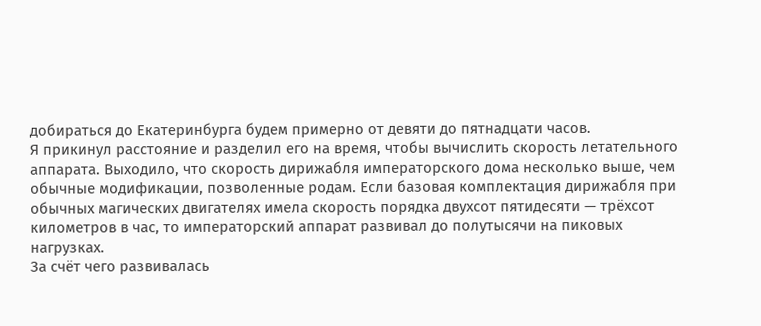добираться до Екатеринбурга будем примерно от девяти до пятнадцати часов.
Я прикинул расстояние и разделил его на время, чтобы вычислить скорость летательного аппарата. Выходило, что скорость дирижабля императорского дома несколько выше, чем обычные модификации, позволенные родам. Если базовая комплектация дирижабля при обычных магических двигателях имела скорость порядка двухсот пятидесяти — трёхсот километров в час, то императорский аппарат развивал до полутысячи на пиковых нагрузках.
За счёт чего развивалась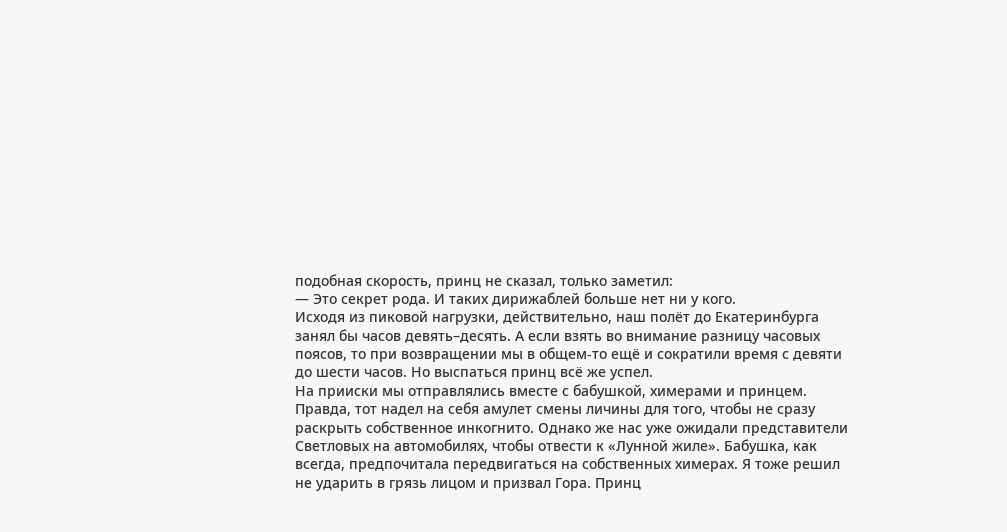подобная скорость, принц не сказал, только заметил:
— Это секрет рода. И таких дирижаблей больше нет ни у кого.
Исходя из пиковой нагрузки, действительно, наш полёт до Екатеринбурга занял бы часов девять–десять. А если взять во внимание разницу часовых поясов, то при возвращении мы в общем-то ещё и сократили время с девяти до шести часов. Но выспаться принц всё же успел.
На прииски мы отправлялись вместе с бабушкой, химерами и принцем. Правда, тот надел на себя амулет смены личины для того, чтобы не сразу раскрыть собственное инкогнито. Однако же нас уже ожидали представители Светловых на автомобилях, чтобы отвести к «Лунной жиле». Бабушка, как всегда, предпочитала передвигаться на собственных химерах. Я тоже решил не ударить в грязь лицом и призвал Гора. Принц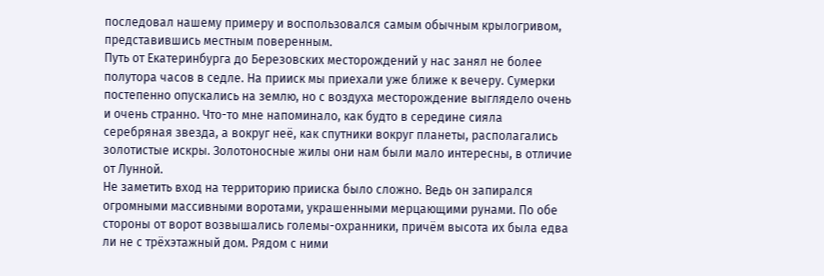последовал нашему примеру и воспользовался самым обычным крылогривом, представившись местным поверенным.
Путь от Екатеринбурга до Березовских месторождений у нас занял не более полутора часов в седле. На прииск мы приехали уже ближе к вечеру. Сумерки постепенно опускались на землю, но с воздуха месторождение выглядело очень и очень странно. Что-то мне напоминало, как будто в середине сияла серебряная звезда, а вокруг неё, как спутники вокруг планеты, располагались золотистые искры. Золотоносные жилы они нам были мало интересны, в отличие от Лунной.
Не заметить вход на территорию прииска было сложно. Ведь он запирался огромными массивными воротами, украшенными мерцающими рунами. По обе стороны от ворот возвышались големы-охранники, причём высота их была едва ли не с трёхэтажный дом. Рядом с ними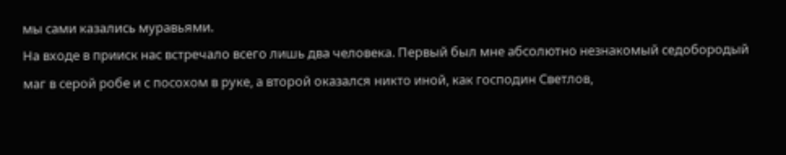мы сами казались муравьями.
На входе в прииск нас встречало всего лишь два человека. Первый был мне абсолютно незнакомый седобородый маг в серой робе и с посохом в руке, а второй оказался никто иной, как господин Светлов,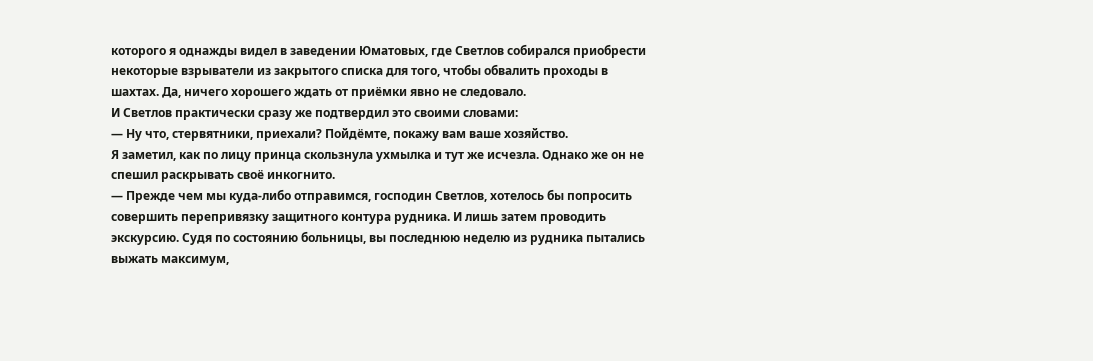которого я однажды видел в заведении Юматовых, где Светлов собирался приобрести некоторые взрыватели из закрытого списка для того, чтобы обвалить проходы в шахтах. Да, ничего хорошего ждать от приёмки явно не следовало.
И Светлов практически сразу же подтвердил это своими словами:
— Ну что, стервятники, приехали? Пойдёмте, покажу вам ваше хозяйство.
Я заметил, как по лицу принца скользнула ухмылка и тут же исчезла. Однако же он не спешил раскрывать своё инкогнито.
— Прежде чем мы куда-либо отправимся, господин Светлов, хотелось бы попросить совершить перепривязку защитного контура рудника. И лишь затем проводить экскурсию. Судя по состоянию больницы, вы последнюю неделю из рудника пытались выжать максимум,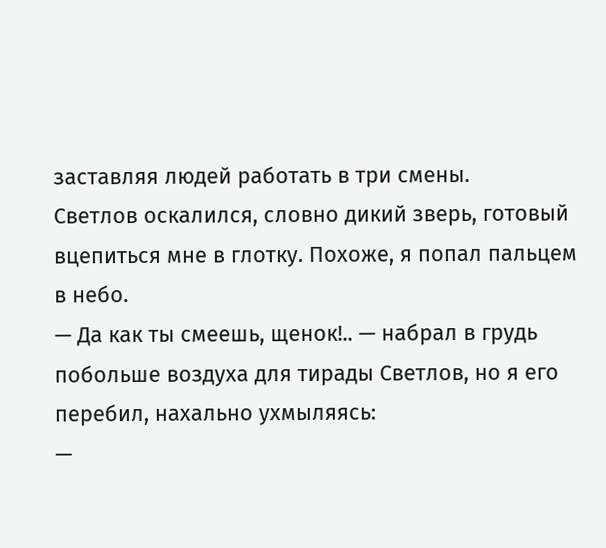заставляя людей работать в три смены.
Светлов оскалился, словно дикий зверь, готовый вцепиться мне в глотку. Похоже, я попал пальцем в небо.
— Да как ты смеешь, щенок!.. — набрал в грудь побольше воздуха для тирады Светлов, но я его перебил, нахально ухмыляясь:
—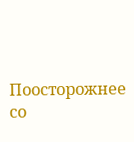Поосторожнее со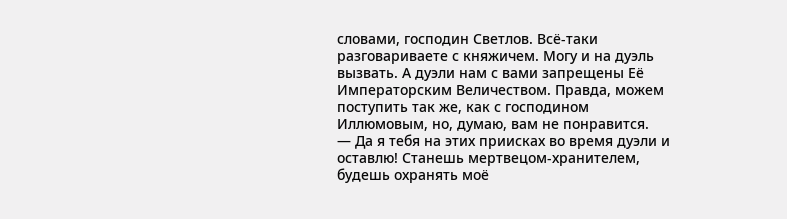словами, господин Светлов. Всё-таки разговариваете с княжичем. Могу и на дуэль вызвать. А дуэли нам с вами запрещены Её Императорским Величеством. Правда, можем поступить так же, как с господином Иллюмовым, но, думаю, вам не понравится.
— Да я тебя на этих приисках во время дуэли и оставлю! Станешь мертвецом-хранителем, будешь охранять моё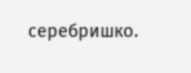серебришко.